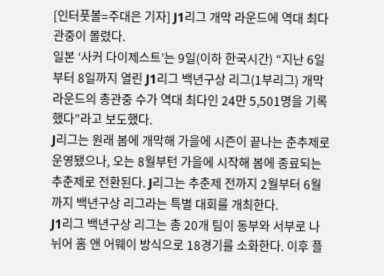[인터풋볼=주대은 기자] J1리그 개막 라운드에 역대 최다 관중이 몰렸다.
일본 ‘사커 다이제스트’는 9일(이하 한국시간) “지난 6일부터 8일까지 열린 J1리그 백년구상 리그(1부리그) 개막 라운드의 총관중 수가 역대 최다인 24만 5,501명을 기록했다”라고 보도했다.
J리그는 원래 봄에 개막해 가을에 시즌이 끝나는 춘추제로 운영됐으나, 오는 8월부턴 가을에 시작해 봄에 종료되는 추춘제로 전환된다. J리그는 추춘제 전까지 2월부터 6월까지 백년구상 리그라는 특별 대회를 개최한다.
J1리그 백년구상 리그는 총 20개 팀이 동부와 서부로 나뉘어 홈 앤 어웨이 방식으로 18경기를 소화한다. 이후 플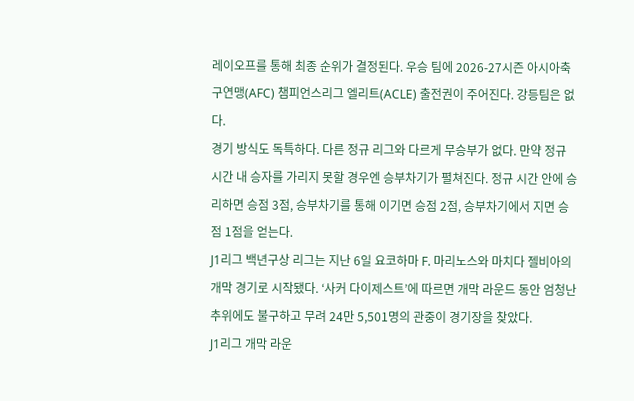레이오프를 통해 최종 순위가 결정된다. 우승 팀에 2026-27시즌 아시아축구연맹(AFC) 챔피언스리그 엘리트(ACLE) 출전권이 주어진다. 강등팀은 없다.
경기 방식도 독특하다. 다른 정규 리그와 다르게 무승부가 없다. 만약 정규 시간 내 승자를 가리지 못할 경우엔 승부차기가 펼쳐진다. 정규 시간 안에 승리하면 승점 3점, 승부차기를 통해 이기면 승점 2점, 승부차기에서 지면 승점 1점을 얻는다.
J1리그 백년구상 리그는 지난 6일 요코하마 F. 마리노스와 마치다 젤비아의 개막 경기로 시작됐다. ‘사커 다이제스트’에 따르면 개막 라운드 동안 엄청난 추위에도 불구하고 무려 24만 5,501명의 관중이 경기장을 찾았다.
J1리그 개막 라운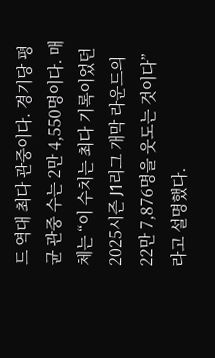드 역대 최다 관중이다. 경기당 평균 관중 수는 2만 4,550명이다. 매체는 “이 수치는 최다 기록이었던 2025시즌 J1리그 개막 라운드의 22만 7,876명을 웃도는 것이다”라고 설명했다.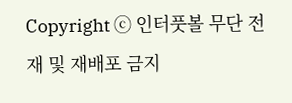Copyright ⓒ 인터풋볼 무단 전재 및 재배포 금지